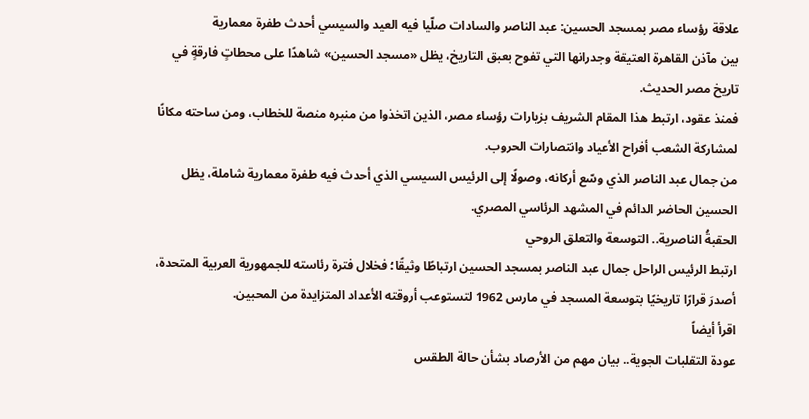علاقة رؤساء مصر بمسجد الحسين: عبد الناصر والسادات صلّيا فيه العيد والسيسي أحدث طفرة معمارية
بين مآذن القاهرة العتيقة وجدرانها التي تفوح بعبق التاريخ، يظل «مسجد الحسين» شاهدًا على محطاتٍ فارقةٍ في تاريخ مصر الحديث.
فمنذ عقود، ارتبط هذا المقام الشريف بزيارات رؤساء مصر، الذين اتخذوا من منبره منصة للخطاب، ومن ساحته مكانًا لمشاركة الشعب أفراح الأعياد وانتصارات الحروب.
من جمال عبد الناصر الذي وسّع أركانه، وصولًا إلى الرئيس السيسي الذي أحدث فيه طفرة معمارية شاملة، يظل الحسين الحاضر الدائم في المشهد الرئاسي المصري.
الحقبةُ الناصرية.. التوسعة والتعلق الروحي
ارتبط الرئيس الراحل جمال عبد الناصر بمسجد الحسين ارتباطًا وثيقًا؛ فخلال فترة رئاسته للجمهورية العربية المتحدة، أصدرَ قرارًا تاريخيًا بتوسعة المسجد في مارس 1962 لتستوعب أروقته الأعداد المتزايدة من المحبين.
اقرأ أيضاً
عودة التقلبات الجوية.. بيان مهم من الأرصاد بشأن حالة الطقس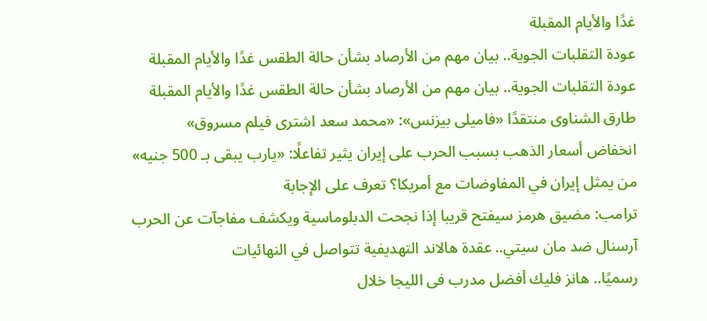غدًا والأيام المقبلة
عودة التقلبات الجوية.. بيان مهم من الأرصاد بشأن حالة الطقس غدًا والأيام المقبلة
عودة التقلبات الجوية.. بيان مهم من الأرصاد بشأن حالة الطقس غدًا والأيام المقبلة
طارق الشناوى منتقدًا «فاميلى بيزنس»: «محمد سعد اشترى فيلم مسروق»
انخفاض أسعار الذهب بسبب الحرب على إيران يثير تفاعلًا: «يارب يبقى بـ 500 جنيه»
من يمثل إيران في المفاوضات مع أمريكا؟ تعرف على الإجابة
ترامب: مضيق هرمز سيفتح قريبا إذا نجحت الدبلوماسية ويكشف مفاجآت عن الحرب
آرسنال ضد مان سيتي.. عقدة هالاند التهديفية تتواصل في النهائيات
رسميًا.. هانز فليك أفضل مدرب فى الليجا خلال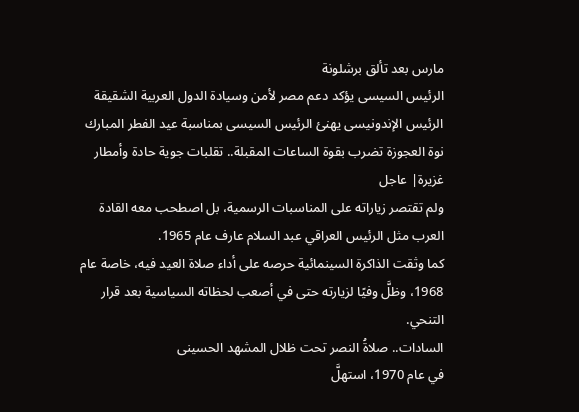مارس بعد تألق برشلونة
الرئيس السيسى يؤكد دعم مصر لأمن وسيادة الدول العربية الشقيقة
الرئيس الإندونيسى يهنئ الرئيس السيسى بمناسبة عيد الفطر المبارك
نوة العجوزة تضرب بقوة الساعات المقبلة.. تقلبات جوية حادة وأمطار غزيرة| عاجل
ولم تقتصر زياراته على المناسبات الرسمية، بل اصطحب معه القادة العرب مثل الرئيس العراقي عبد السلام عارف عام 1965.
كما وثقت الذاكرة السينمائية حرصه على أداء صلاة العيد فيه، خاصة عام 1968، وظلَّ وفيًا لزيارته حتى في أصعب لحظاته السياسية بعد قرار التنحي.
السادات.. صلاةُ النصر تحت ظلال المشهد الحسينى
في عام 1970، استهلَّ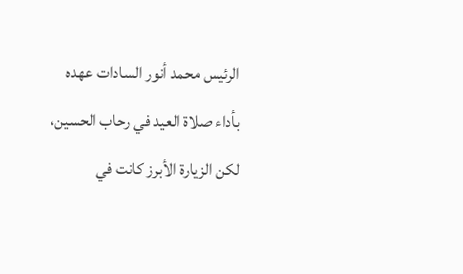الرئيس محمد أنور السادات عهده بأداء صلاة العيد في رحاب الحسين، لكن الزيارة الأبرز كانت في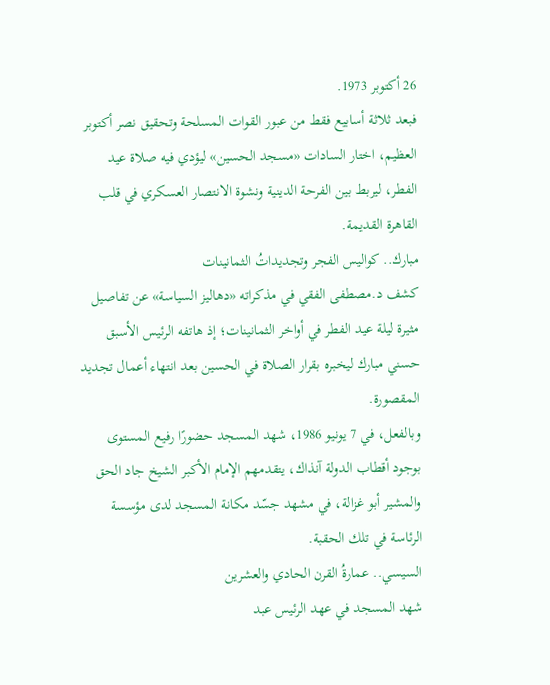26 أكتوبر 1973.
فبعد ثلاثة أسابيع فقط من عبور القوات المسلحة وتحقيق نصر أكتوبر العظيم، اختار السادات «مسجد الحسين» ليؤدي فيه صلاة عيد الفطر، ليربط بين الفرحة الدينية ونشوة الانتصار العسكري في قلب القاهرة القديمة.
مبارك.. كواليس الفجر وتجديداتُ الثمانينات
كشف د.مصطفى الفقي في مذكراته «دهاليز السياسة» عن تفاصيل مثيرة ليلة عيد الفطر في أواخر الثمانينات؛ إذ هاتفه الرئيس الأسبق حسني مبارك ليخبره بقرار الصلاة في الحسين بعد انتهاء أعمال تجديد المقصورة.
وبالفعل، في 7 يونيو 1986، شهد المسجد حضورًا رفيع المستوى بوجود أقطاب الدولة آنذاك، يتقدمهم الإمام الأكبر الشيخ جاد الحق والمشير أبو غزالة، في مشهد جسّد مكانة المسجد لدى مؤسسة الرئاسة في تلك الحقبة.
السيسي.. عمارةُ القرن الحادي والعشرين
شهد المسجد في عهد الرئيس عبد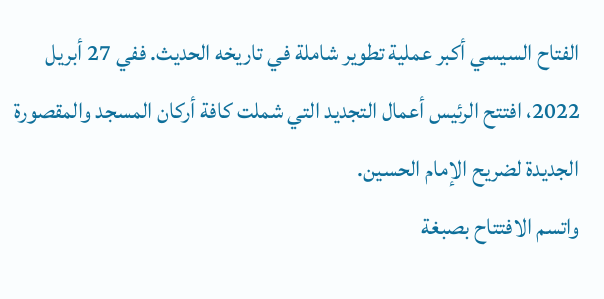الفتاح السيسي أكبر عملية تطوير شاملة في تاريخه الحديث. ففي 27 أبريل 2022، افتتح الرئيس أعمال التجديد التي شملت كافة أركان المسجد والمقصورة الجديدة لضريح الإمام الحسين.
واتسم الافتتاح بصبغة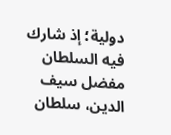دولية؛ إذ شارك فيه السلطان مفضل سيف الدين، سلطان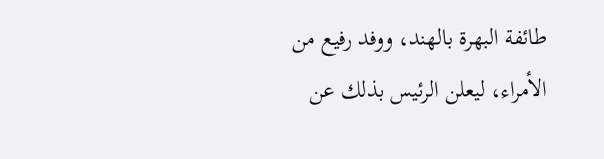طائفة البهرة بالهند، ووفد رفيع من الأمراء، ليعلن الرئيس بذلك عن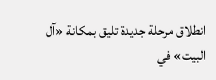انطلاق مرحلة جديدة تليق بمكانة «آل البيت» في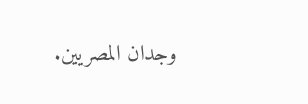وجدان المصريين.